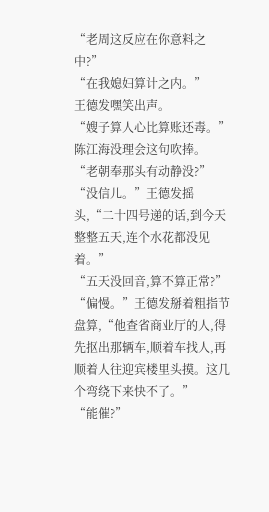“老周这反应在你意料之中?”
“在我媳妇算计之内。”
王德发嘿笑出声。
“嫂子算人心比算账还毒。”
陈江海没理会这句吹捧。
“老朝奉那头有动静没?”
“没信儿。”王德发摇头,“二十四号递的话,到今天整整五天,连个水花都没见着。”
“五天没回音,算不算正常?”
“偏慢。”王德发掰着粗指节盘算,“他查省商业厅的人,得先抠出那辆车,顺着车找人,再顺着人往迎宾楼里头摸。这几个弯绕下来快不了。”
“能催?”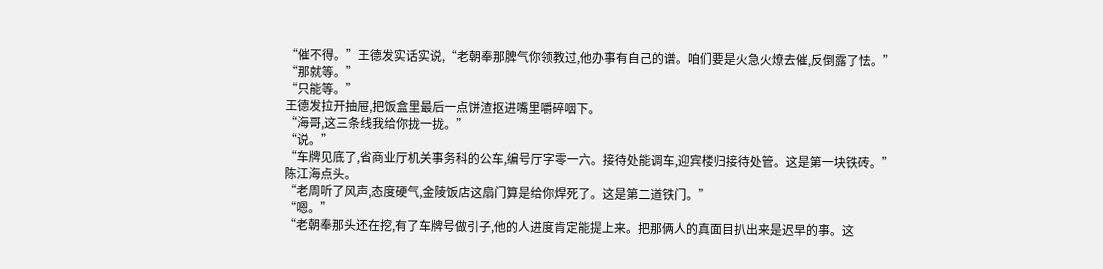“催不得。”王德发实话实说,“老朝奉那脾气你领教过,他办事有自己的谱。咱们要是火急火燎去催,反倒露了怯。”
“那就等。”
“只能等。”
王德发拉开抽屉,把饭盒里最后一点饼渣抠进嘴里嚼碎咽下。
“海哥,这三条线我给你拢一拢。”
“说。”
“车牌见底了,省商业厅机关事务科的公车,编号厅字零一六。接待处能调车,迎宾楼归接待处管。这是第一块铁砖。”
陈江海点头。
“老周听了风声,态度硬气,金陵饭店这扇门算是给你焊死了。这是第二道铁门。”
“嗯。”
“老朝奉那头还在挖,有了车牌号做引子,他的人进度肯定能提上来。把那俩人的真面目扒出来是迟早的事。这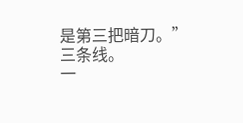是第三把暗刀。”
三条线。
一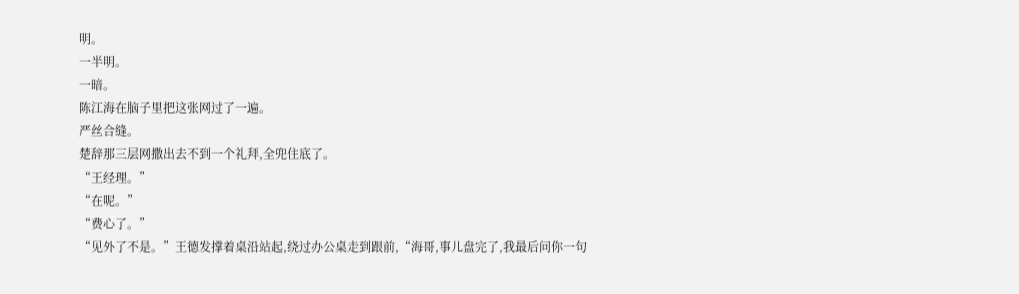明。
一半明。
一暗。
陈江海在脑子里把这张网过了一遍。
严丝合缝。
楚辞那三层网撒出去不到一个礼拜,全兜住底了。
“王经理。”
“在呢。”
“费心了。”
“见外了不是。”王德发撑着桌沿站起,绕过办公桌走到跟前,“海哥,事儿盘完了,我最后问你一句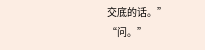交底的话。”
“问。”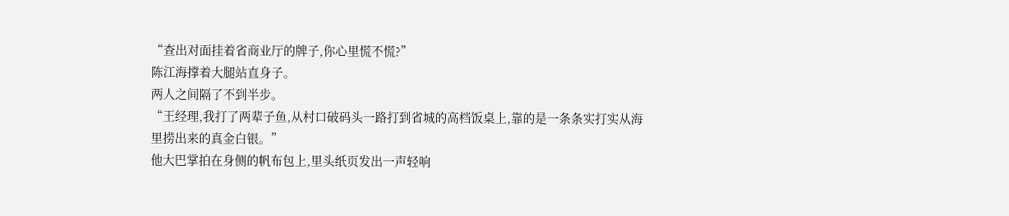“查出对面挂着省商业厅的牌子,你心里慌不慌?”
陈江海撑着大腿站直身子。
两人之间隔了不到半步。
“王经理,我打了两辈子鱼,从村口破码头一路打到省城的高档饭桌上,靠的是一条条实打实从海里捞出来的真金白银。”
他大巴掌拍在身侧的帆布包上,里头纸页发出一声轻响